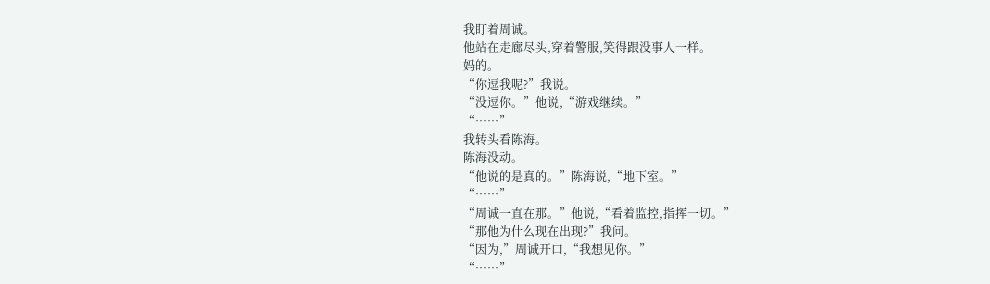我盯着周诚。
他站在走廊尽头,穿着警服,笑得跟没事人一样。
妈的。
“你逗我呢?”我说。
“没逗你。”他说,“游戏继续。”
“……”
我转头看陈海。
陈海没动。
“他说的是真的。”陈海说,“地下室。”
“……”
“周诚一直在那。”他说,“看着监控,指挥一切。”
“那他为什么现在出现?”我问。
“因为,”周诚开口,“我想见你。”
“……”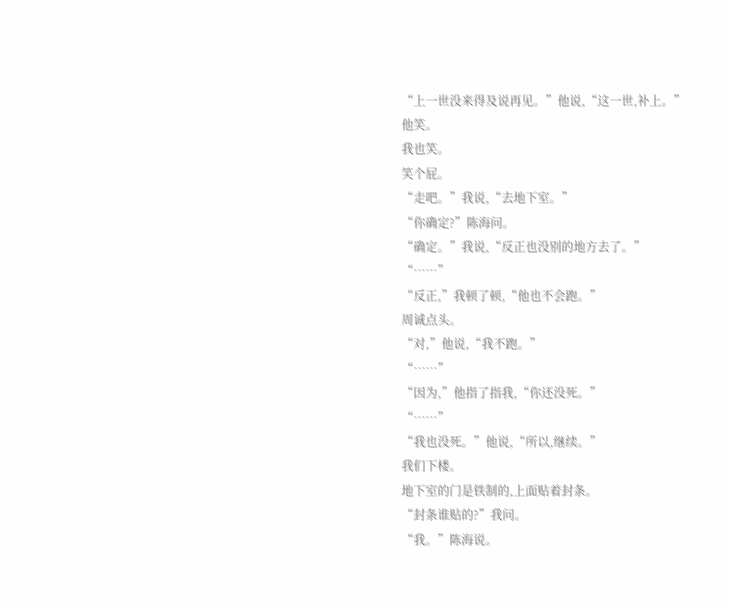“上一世没来得及说再见。”他说,“这一世,补上。”
他笑。
我也笑。
笑个屁。
“走吧。”我说,“去地下室。”
“你确定?”陈海问。
“确定。”我说,“反正也没别的地方去了。”
“……”
“反正,”我顿了顿,“他也不会跑。”
周诚点头。
“对,”他说,“我不跑。”
“……”
“因为,”他指了指我,“你还没死。”
“……”
“我也没死。”他说,“所以,继续。”
我们下楼。
地下室的门是铁制的,上面贴着封条。
“封条谁贴的?”我问。
“我。”陈海说。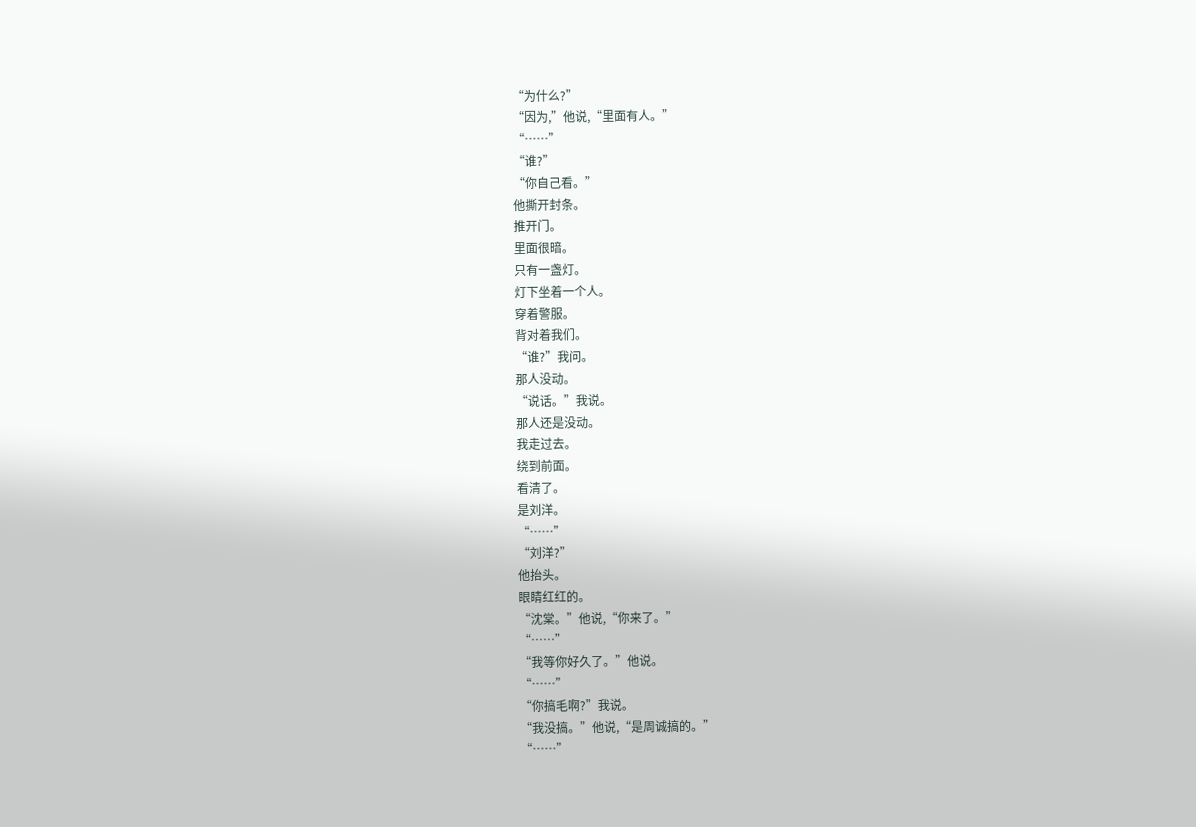“为什么?”
“因为,”他说,“里面有人。”
“……”
“谁?”
“你自己看。”
他撕开封条。
推开门。
里面很暗。
只有一盏灯。
灯下坐着一个人。
穿着警服。
背对着我们。
“谁?”我问。
那人没动。
“说话。”我说。
那人还是没动。
我走过去。
绕到前面。
看清了。
是刘洋。
“……”
“刘洋?”
他抬头。
眼睛红红的。
“沈棠。”他说,“你来了。”
“……”
“我等你好久了。”他说。
“……”
“你搞毛啊?”我说。
“我没搞。”他说,“是周诚搞的。”
“……”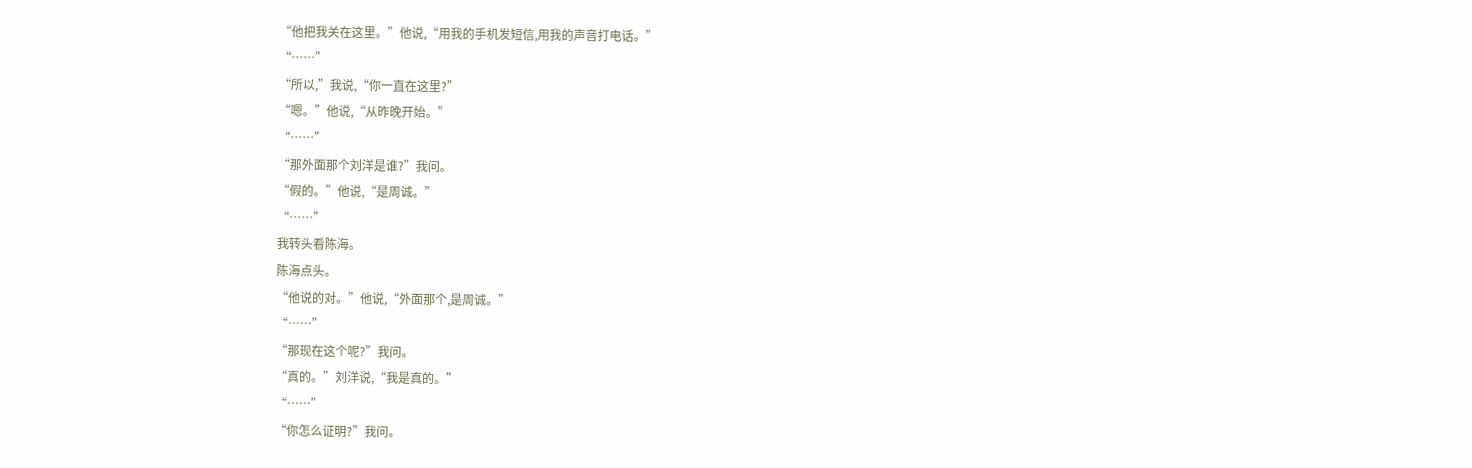“他把我关在这里。”他说,“用我的手机发短信,用我的声音打电话。”
“……”
“所以,”我说,“你一直在这里?”
“嗯。”他说,“从昨晚开始。”
“……”
“那外面那个刘洋是谁?”我问。
“假的。”他说,“是周诚。”
“……”
我转头看陈海。
陈海点头。
“他说的对。”他说,“外面那个,是周诚。”
“……”
“那现在这个呢?”我问。
“真的。”刘洋说,“我是真的。”
“……”
“你怎么证明?”我问。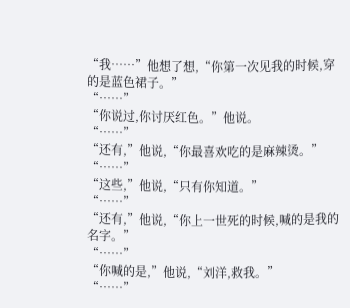“我……”他想了想,“你第一次见我的时候,穿的是蓝色裙子。”
“……”
“你说过,你讨厌红色。”他说。
“……”
“还有,”他说,“你最喜欢吃的是麻辣烫。”
“……”
“这些,”他说,“只有你知道。”
“……”
“还有,”他说,“你上一世死的时候,喊的是我的名字。”
“……”
“你喊的是,”他说,“刘洋,救我。”
“……”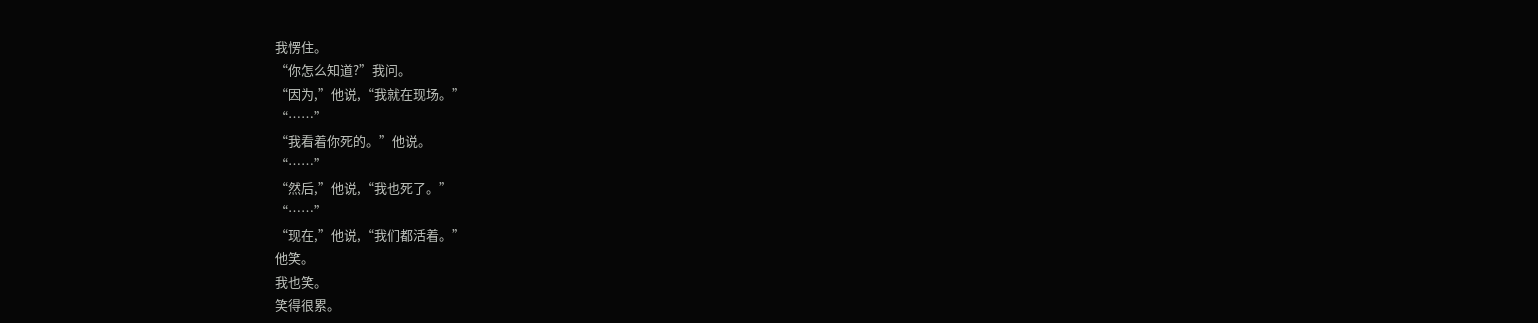我愣住。
“你怎么知道?”我问。
“因为,”他说,“我就在现场。”
“……”
“我看着你死的。”他说。
“……”
“然后,”他说,“我也死了。”
“……”
“现在,”他说,“我们都活着。”
他笑。
我也笑。
笑得很累。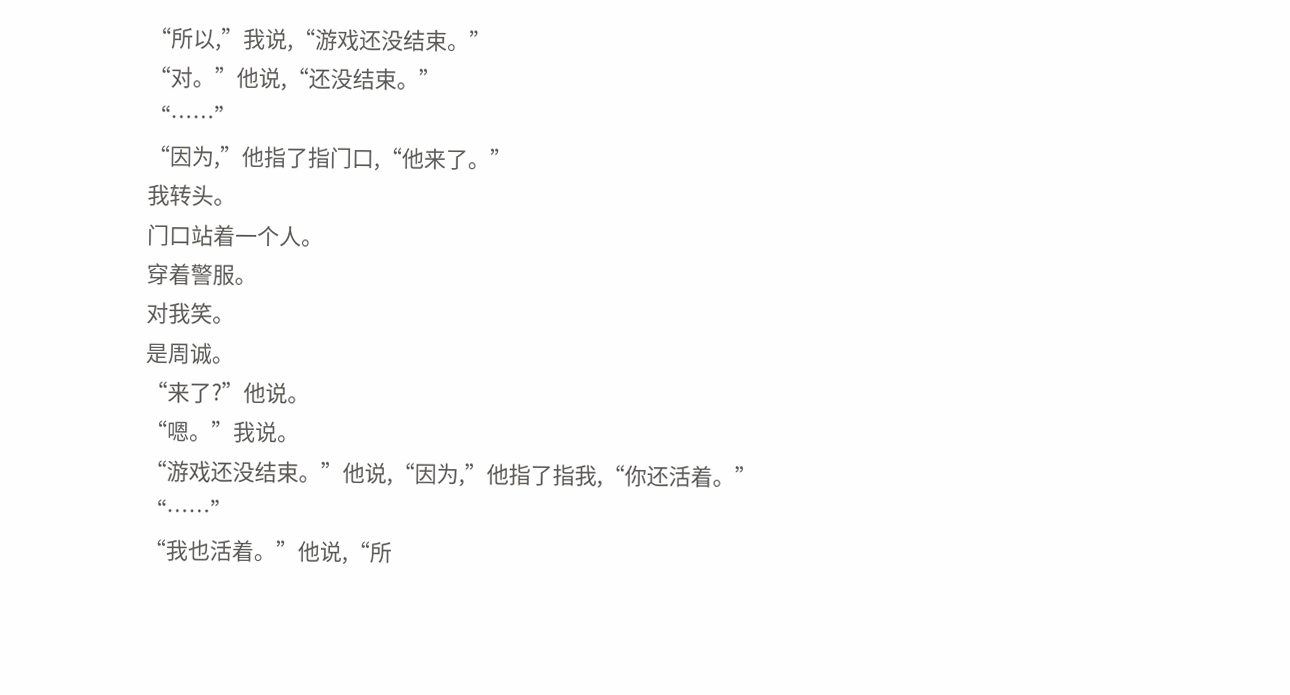“所以,”我说,“游戏还没结束。”
“对。”他说,“还没结束。”
“……”
“因为,”他指了指门口,“他来了。”
我转头。
门口站着一个人。
穿着警服。
对我笑。
是周诚。
“来了?”他说。
“嗯。”我说。
“游戏还没结束。”他说,“因为,”他指了指我,“你还活着。”
“……”
“我也活着。”他说,“所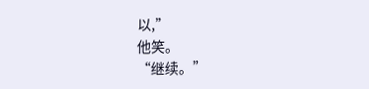以,”
他笑。
“继续。”